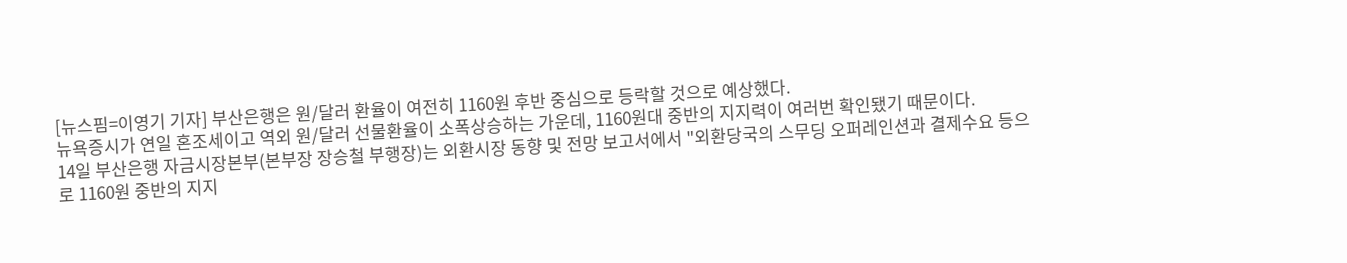[뉴스핌=이영기 기자] 부산은행은 원/달러 환율이 여전히 1160원 후반 중심으로 등락할 것으로 예상했다.
뉴욕증시가 연일 혼조세이고 역외 원/달러 선물환율이 소폭상승하는 가운데, 1160원대 중반의 지지력이 여러번 확인됐기 때문이다.
14일 부산은행 자금시장본부(본부장 장승철 부행장)는 외환시장 동향 및 전망 보고서에서 "외환당국의 스무딩 오퍼레인션과 결제수요 등으로 1160원 중반의 지지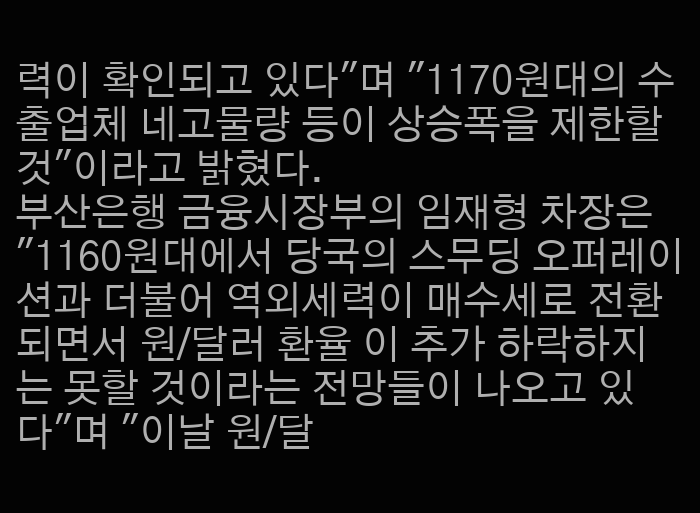력이 확인되고 있다"며 "1170원대의 수출업체 네고물량 등이 상승폭을 제한할 것"이라고 밝혔다.
부산은행 금융시장부의 임재형 차장은 "1160원대에서 당국의 스무딩 오퍼레이션과 더불어 역외세력이 매수세로 전환되면서 원/달러 환율 이 추가 하락하지는 못할 것이라는 전망들이 나오고 있다"며 "이날 원/달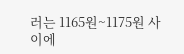러는 1165원~1175원 사이에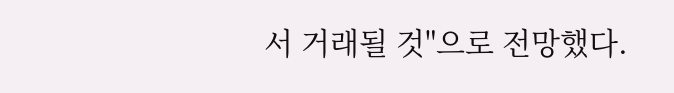서 거래될 것"으로 전망했다.